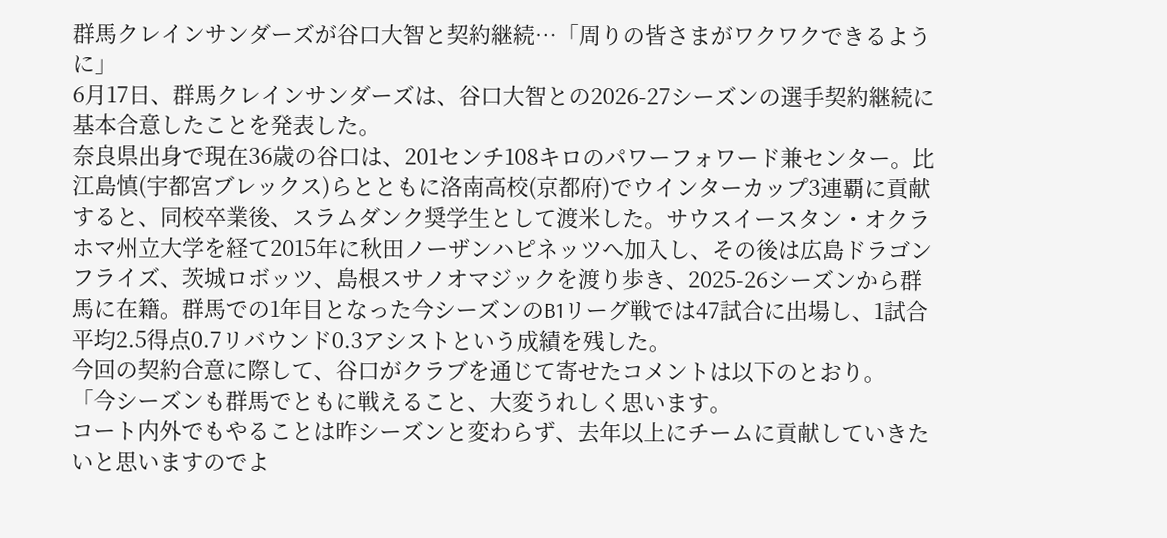群馬クレインサンダーズが谷口大智と契約継続…「周りの皆さまがワクワクできるように」
6月17日、群馬クレインサンダーズは、谷口大智との2026-27シーズンの選手契約継続に基本合意したことを発表した。
奈良県出身で現在36歳の谷口は、201センチ108キロのパワーフォワード兼センター。比江島慎(宇都宮ブレックス)らとともに洛南高校(京都府)でウインターカップ3連覇に貢献すると、同校卒業後、スラムダンク奨学生として渡米した。サウスイースタン・オクラホマ州立大学を経て2015年に秋田ノーザンハピネッツへ加入し、その後は広島ドラゴンフライズ、茨城ロボッツ、島根スサノオマジックを渡り歩き、2025-26シーズンから群馬に在籍。群馬での1年目となった今シーズンのB1リーグ戦では47試合に出場し、1試合平均2.5得点0.7リバウンド0.3アシストという成績を残した。
今回の契約合意に際して、谷口がクラブを通じて寄せたコメントは以下のとおり。
「今シーズンも群馬でともに戦えること、大変うれしく思います。
コート内外でもやることは昨シーズンと変わらず、去年以上にチームに貢献していきたいと思いますのでよ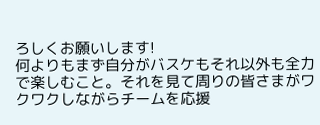ろしくお願いします!
何よりもまず自分がバスケもそれ以外も全力で楽しむこと。それを見て周りの皆さまがワクワクしながらチームを応援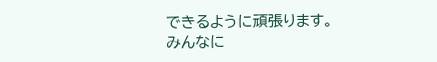できるように頑張ります。
みんなに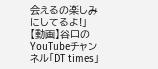会えるの楽しみにしてるよ!」
【動画】谷口のYouTubeチャンネル「DT times」